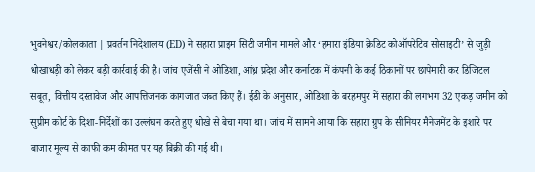भुवनेश्वर/कोलकाता | प्रवर्तन निदेशालय (ED) ने सहारा प्राइम सिटी जमीन मामले और ‘हमारा इंडिया क्रेडिट कोऑपरेटिव सोसाइटी’ से जुड़ी धोखाधड़ी को लेकर बड़ी कार्रवाई की है। जांच एजेंसी ने ओडिशा, आंध्र प्रदेश और कर्नाटक में कंपनी के कई ठिकानों पर छापेमारी कर डिजिटल सबूत, वित्तीय दस्तावेज और आपत्तिजनक कागजात जब्त किए हैं। ईडी के अनुसार, ओडिशा के बरहमपुर में सहारा की लगभग 32 एकड़ जमीन को सुप्रीम कोर्ट के दिशा-निर्देशों का उल्लंघन करते हुए धोखे से बेचा गया था। जांच में सामने आया कि सहारा ग्रुप के सीनियर मैनेजमेंट के इशारे पर बाजार मूल्य से काफी कम कीमत पर यह बिक्री की गई थी।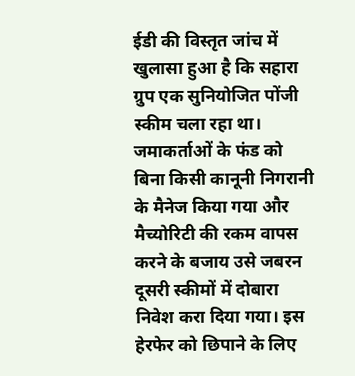ईडी की विस्तृत जांच में खुलासा हुआ है कि सहारा ग्रुप एक सुनियोजित पोंजी स्कीम चला रहा था। जमाकर्ताओं के फंड को बिना किसी कानूनी निगरानी के मैनेज किया गया और मैच्योरिटी की रकम वापस करने के बजाय उसे जबरन दूसरी स्कीमों में दोबारा निवेश करा दिया गया। इस हेरफेर को छिपाने के लिए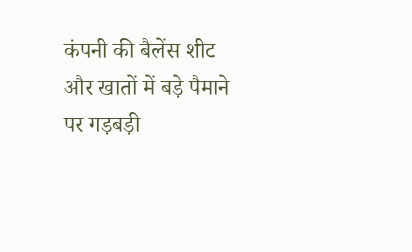कंपनी की बैलेंस शीट और खातों में बड़े पैमाने पर गड़बड़ी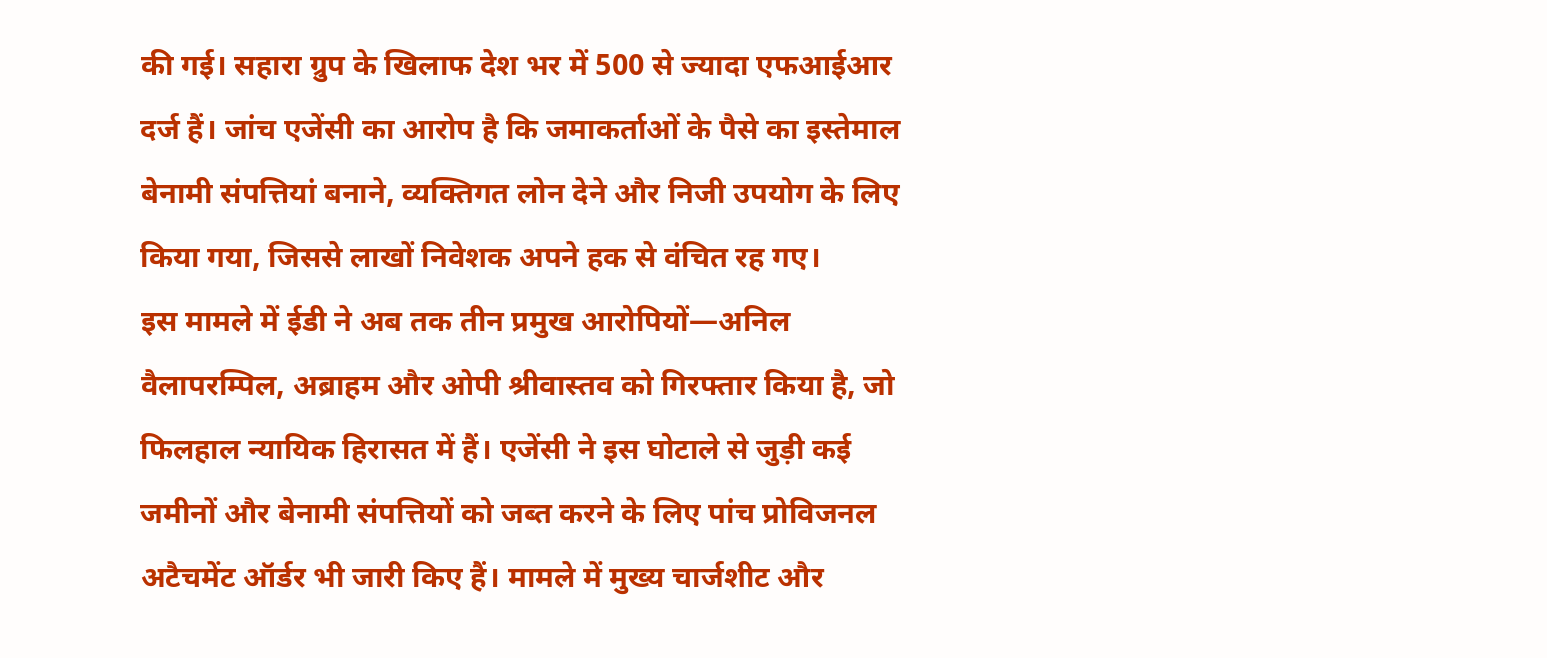की गई। सहारा ग्रुप के खिलाफ देश भर में 500 से ज्यादा एफआईआर दर्ज हैं। जांच एजेंसी का आरोप है कि जमाकर्ताओं के पैसे का इस्तेमाल बेनामी संपत्तियां बनाने, व्यक्तिगत लोन देने और निजी उपयोग के लिए किया गया, जिससे लाखों निवेशक अपने हक से वंचित रह गए।
इस मामले में ईडी ने अब तक तीन प्रमुख आरोपियों—अनिल वैलापरम्पिल, अब्राहम और ओपी श्रीवास्तव को गिरफ्तार किया है, जो फिलहाल न्यायिक हिरासत में हैं। एजेंसी ने इस घोटाले से जुड़ी कई जमीनों और बेनामी संपत्तियों को जब्त करने के लिए पांच प्रोविजनल अटैचमेंट ऑर्डर भी जारी किए हैं। मामले में मुख्य चार्जशीट और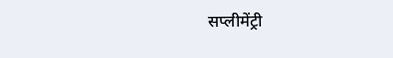सप्लीमेंट्री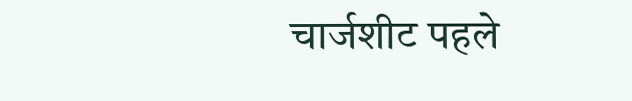चार्जशीट पहले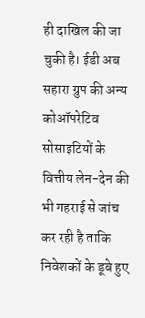ही दाखिल की जा चुकी है। ईडी अब सहारा ग्रुप की अन्य कोऑपरेटिव सोसाइटियों के वित्तीय लेन-देन की भी गहराई से जांच कर रही है ताकि निवेशकों के डूबे हुए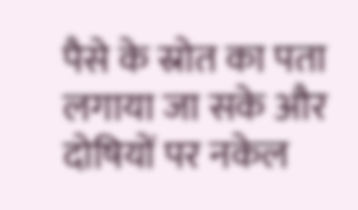पैसे के स्रोत का पता लगाया जा सके और दोषियों पर नकेल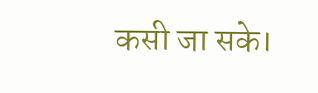कसी जा सके।